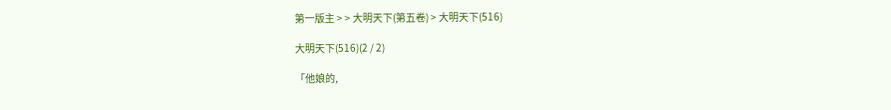第一版主 > > 大明天下(第五卷) > 大明天下(516)

大明天下(516)(2 / 2)

「他娘的,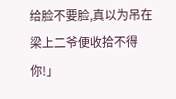给脸不要脸,真以为吊在梁上二爷便收拾不得你!」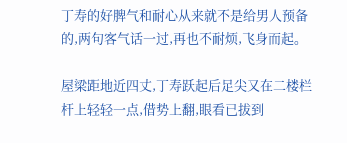丁寿的好脾气和耐心从来就不是给男人预备的,两句客气话一过,再也不耐烦,飞身而起。

屋梁距地近四丈,丁寿跃起后足尖又在二楼栏杆上轻轻一点,借势上翻,眼看已拔到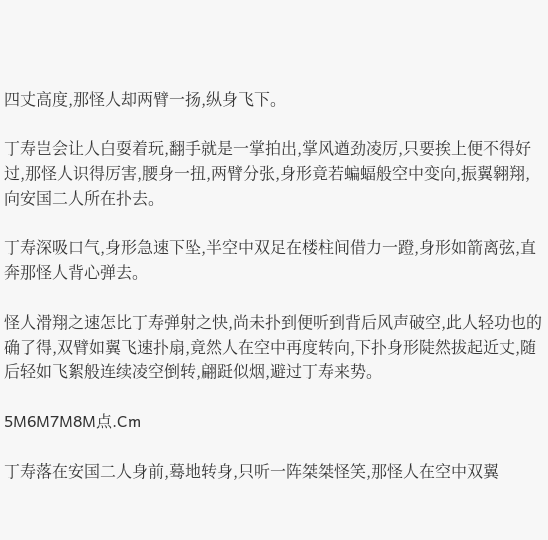四丈高度,那怪人却两臂一扬,纵身飞下。

丁寿岂会让人白耍着玩,翻手就是一掌拍出,掌风遒劲凌厉,只要挨上便不得好过,那怪人识得厉害,腰身一扭,两臂分张,身形竟若蝙蝠般空中变向,振翼翱翔,向安国二人所在扑去。

丁寿深吸口气,身形急速下坠,半空中双足在楼柱间借力一蹬,身形如箭离弦,直奔那怪人背心弹去。

怪人滑翔之速怎比丁寿弹射之快,尚未扑到便听到背后风声破空,此人轻功也的确了得,双臂如翼飞速扑扇,竟然人在空中再度转向,下扑身形陡然拔起近丈,随后轻如飞絮般连续凌空倒转,翩跹似烟,避过丁寿来势。

5M6M7M8M点.Cm

丁寿落在安国二人身前,蓦地转身,只听一阵桀桀怪笑,那怪人在空中双翼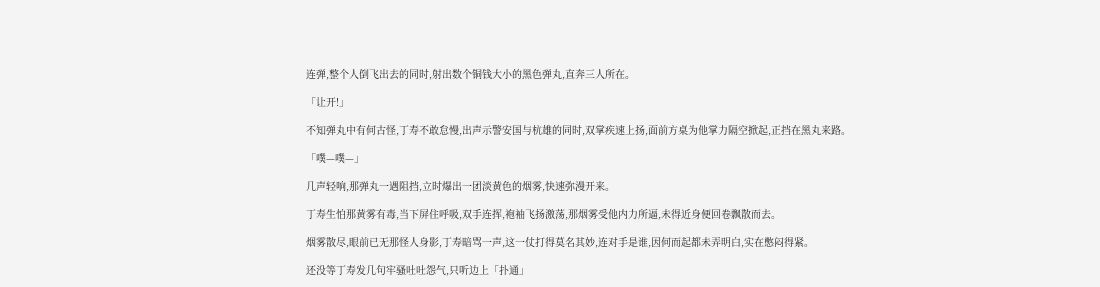连弹,整个人倒飞出去的同时,射出数个铜钱大小的黑色弹丸,直奔三人所在。

「让开!」

不知弹丸中有何古怪,丁寿不敢怠慢,出声示警安国与杭雄的同时,双掌疾速上扬,面前方桌为他掌力隔空掀起,正挡在黑丸来路。

「噗—噗—」

几声轻响,那弹丸一遇阻挡,立时爆出一团淡黄色的烟雾,快速弥漫开来。

丁寿生怕那黄雾有毒,当下屏住呼吸,双手连挥,袍袖飞扬激荡,那烟雾受他内力所逼,未得近身便回卷飘散而去。

烟雾散尽,眼前已无那怪人身影,丁寿暗骂一声,这一仗打得莫名其妙,连对手是谁,因何而起都未弄明白,实在憋闷得紧。

还没等丁寿发几句牢骚吐吐怨气,只听边上「扑通」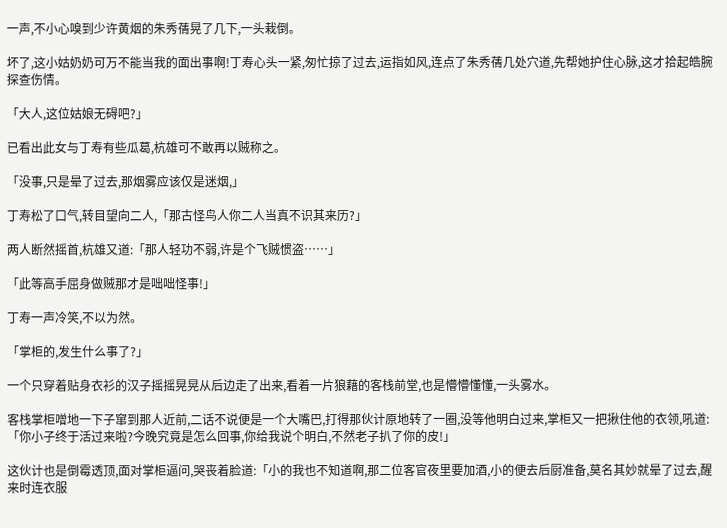一声,不小心嗅到少许黄烟的朱秀蒨晃了几下,一头栽倒。

坏了,这小姑奶奶可万不能当我的面出事啊!丁寿心头一紧,匆忙掠了过去,运指如风,连点了朱秀蒨几处穴道,先帮她护住心脉,这才拾起皓腕探查伤情。

「大人,这位姑娘无碍吧?」

已看出此女与丁寿有些瓜葛,杭雄可不敢再以贼称之。

「没事,只是晕了过去,那烟雾应该仅是迷烟,」

丁寿松了口气,转目望向二人,「那古怪鸟人你二人当真不识其来历?」

两人断然摇首,杭雄又道:「那人轻功不弱,许是个飞贼惯盗……」

「此等高手屈身做贼那才是咄咄怪事!」

丁寿一声冷笑,不以为然。

「掌柜的,发生什么事了?」

一个只穿着贴身衣衫的汉子摇摇晃晃从后边走了出来,看着一片狼藉的客栈前堂,也是懵懵懂懂,一头雾水。

客栈掌柜噌地一下子窜到那人近前,二话不说便是一个大嘴巴,打得那伙计原地转了一圈,没等他明白过来,掌柜又一把揪住他的衣领,吼道:「你小子终于活过来啦?今晚究竟是怎么回事,你给我说个明白,不然老子扒了你的皮!」

这伙计也是倒霉透顶,面对掌柜逼问,哭丧着脸道:「小的我也不知道啊,那二位客官夜里要加酒,小的便去后厨准备,莫名其妙就晕了过去,醒来时连衣服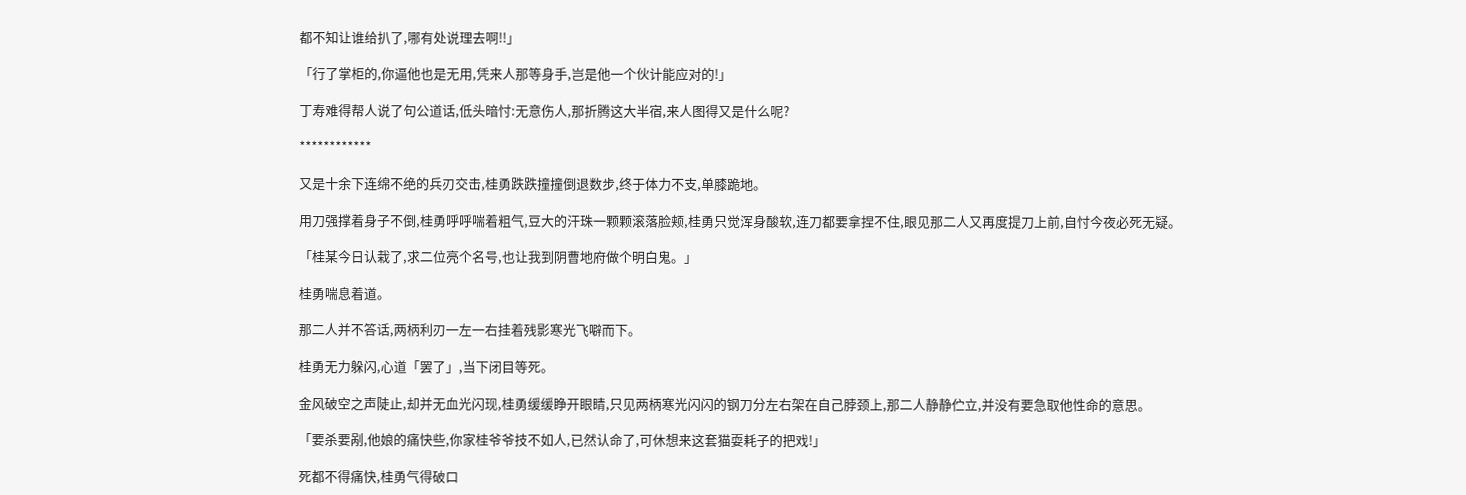都不知让谁给扒了,哪有处说理去啊!!」

「行了掌柜的,你逼他也是无用,凭来人那等身手,岂是他一个伙计能应对的!」

丁寿难得帮人说了句公道话,低头暗忖:无意伤人,那折腾这大半宿,来人图得又是什么呢?

************

又是十余下连绵不绝的兵刃交击,桂勇跌跌撞撞倒退数步,终于体力不支,单膝跪地。

用刀强撑着身子不倒,桂勇呼呼喘着粗气,豆大的汗珠一颗颗滚落脸颊,桂勇只觉浑身酸软,连刀都要拿捏不住,眼见那二人又再度提刀上前,自忖今夜必死无疑。

「桂某今日认栽了,求二位亮个名号,也让我到阴曹地府做个明白鬼。」

桂勇喘息着道。

那二人并不答话,两柄利刃一左一右挂着残影寒光飞噼而下。

桂勇无力躲闪,心道「罢了」,当下闭目等死。

金风破空之声陡止,却并无血光闪现,桂勇缓缓睁开眼睛,只见两柄寒光闪闪的钢刀分左右架在自己脖颈上,那二人静静伫立,并没有要急取他性命的意思。

「要杀要剐,他娘的痛快些,你家桂爷爷技不如人,已然认命了,可休想来这套猫耍耗子的把戏!」

死都不得痛快,桂勇气得破口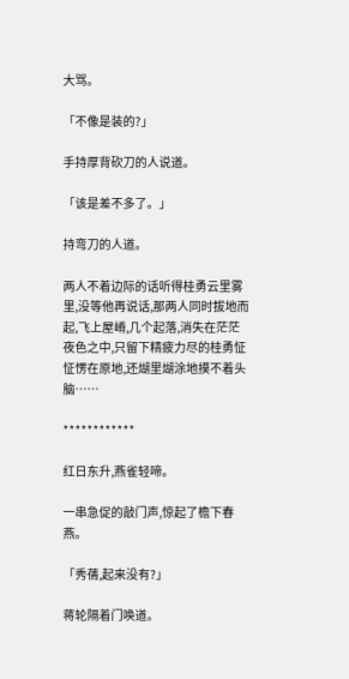大骂。

「不像是装的?」

手持厚背砍刀的人说道。

「该是差不多了。」

持弯刀的人道。

两人不着边际的话听得桂勇云里雾里,没等他再说话,那两人同时拔地而起,飞上屋嵴,几个起落,消失在茫茫夜色之中,只留下精疲力尽的桂勇怔怔愣在原地,还煳里煳涂地摸不着头脑……

************

红日东升,燕雀轻啼。

一串急促的敲门声,惊起了檐下春燕。

「秀蒨,起来没有?」

蒋轮隔着门唤道。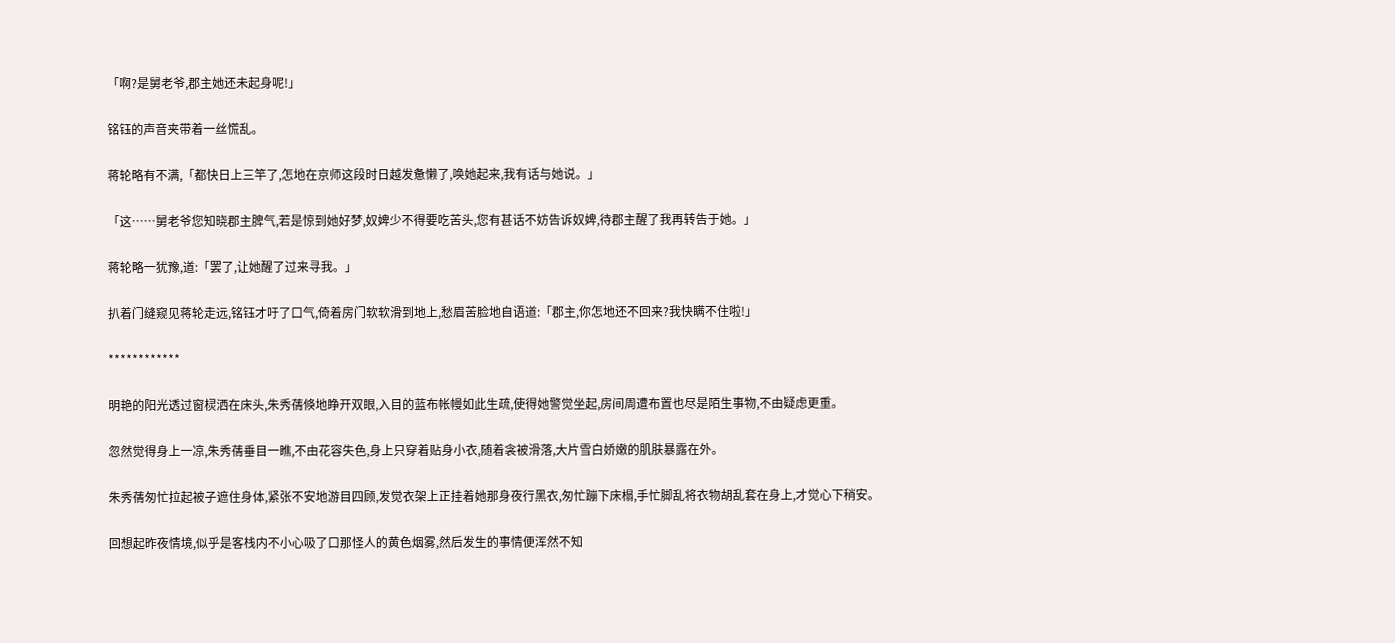「啊?是舅老爷,郡主她还未起身呢!」

铭钰的声音夹带着一丝慌乱。

蒋轮略有不满,「都快日上三竿了,怎地在京师这段时日越发惫懒了,唤她起来,我有话与她说。」

「这……舅老爷您知晓郡主脾气,若是惊到她好梦,奴婢少不得要吃苦头,您有甚话不妨告诉奴婢,待郡主醒了我再转告于她。」

蒋轮略一犹豫,道:「罢了,让她醒了过来寻我。」

扒着门缝窥见蒋轮走远,铭钰才吁了口气,倚着房门软软滑到地上,愁眉苦脸地自语道:「郡主,你怎地还不回来?我快瞒不住啦!」

************

明艳的阳光透过窗棂洒在床头,朱秀蒨倏地睁开双眼,入目的蓝布帐幔如此生疏,使得她警觉坐起,房间周遭布置也尽是陌生事物,不由疑虑更重。

忽然觉得身上一凉,朱秀蒨垂目一瞧,不由花容失色,身上只穿着贴身小衣,随着衾被滑落,大片雪白娇嫩的肌肤暴露在外。

朱秀蒨匆忙拉起被子遮住身体,紧张不安地游目四顾,发觉衣架上正挂着她那身夜行黑衣,匆忙蹦下床榻,手忙脚乱将衣物胡乱套在身上,才觉心下稍安。

回想起昨夜情境,似乎是客栈内不小心吸了口那怪人的黄色烟雾,然后发生的事情便浑然不知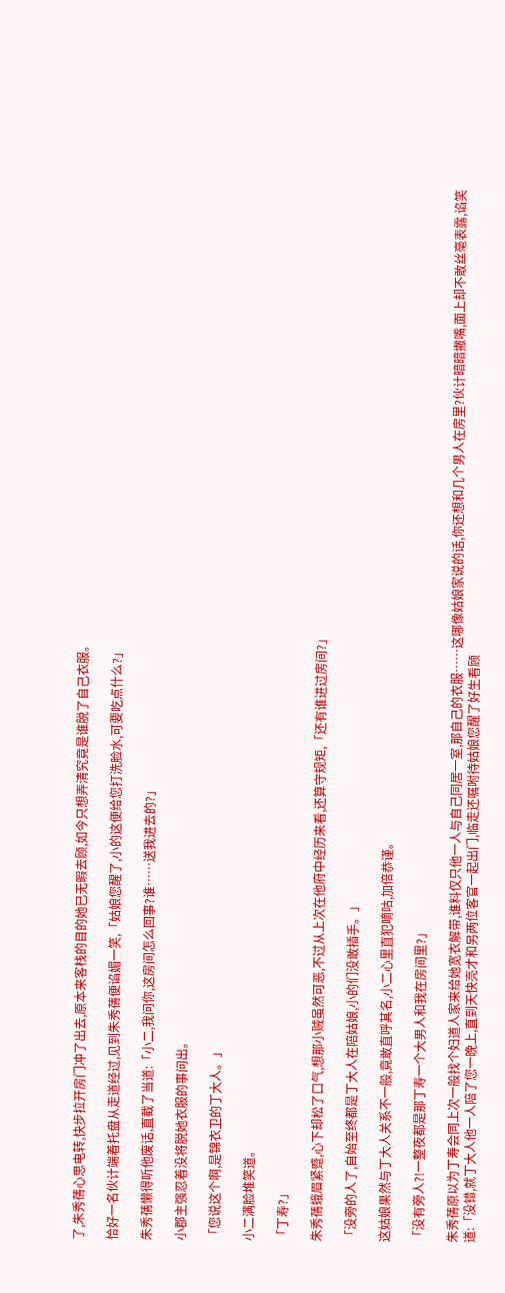了,朱秀蒨心思电转,快步拉开房门冲了出去,原本来客栈的目的她已无暇去顾,如今只想弄清究竟是谁脱了自己衣服。

恰好一名伙计端着托盘从走道经过,见到朱秀蒨便谄媚一笑,「姑娘您醒了,小的这便给您打洗脸水,可要吃点什么?」

朱秀蒨懒得听他废话,直截了当道:「小二,我问你,这房间怎么回事?谁……送我进去的?」

小郡主强忍着没将脱她衣服的事问出。

「您说这个啊,是锦衣卫的丁大人。」

小二满脸堆笑道。

「丁寿?」

朱秀蒨蛾眉紧蹙,心下却松了口气,想那小贼虽然可恶,不过从上次在他府中经历来看,还算守规矩,「还有谁进过房间?」

「没旁的人了,自始至终都是丁大人在陪姑娘,小的们没敢插手。」

这姑娘果然与丁大人关系不一般,竟敢直呼其名,小二心里直犯嘀咕,加倍恭谨。

「没有旁人?!一整夜都是那丁寿一个大男人和我在房间里?」

朱秀蒨原以为丁寿会同上次一般找个妇道人家来给她宽衣解带,谁料仅只他一人与自己同居一室,那自己的衣服……这哪像姑娘家说的话,你还想和几个男人在房里?伙计暗暗撇嘴,面上却不敢丝毫表露,谄笑道:「没错,就丁大人他一人陪了您一晚上,直到天快亮才和另两位客官一起出门,临走还嘱咐待姑娘您醒了好生看顾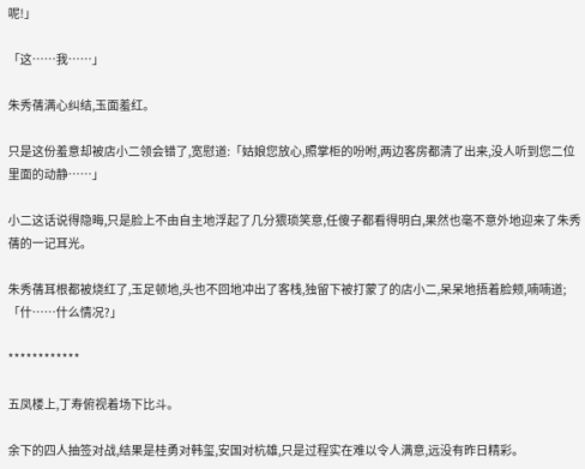呢!」

「这……我……」

朱秀蒨满心纠结,玉面羞红。

只是这份羞意却被店小二领会错了,宽慰道:「姑娘您放心,照掌柜的吩咐,两边客房都清了出来,没人听到您二位里面的动静……」

小二这话说得隐晦,只是脸上不由自主地浮起了几分猥琐笑意,任傻子都看得明白,果然也毫不意外地迎来了朱秀蒨的一记耳光。

朱秀蒨耳根都被烧红了,玉足顿地,头也不回地冲出了客栈,独留下被打蒙了的店小二,呆呆地捂着脸颊,喃喃道;「什……什么情况?」

************

五凤楼上,丁寿俯视着场下比斗。

余下的四人抽签对战,结果是桂勇对韩玺,安国对杭雄,只是过程实在难以令人满意,远没有昨日精彩。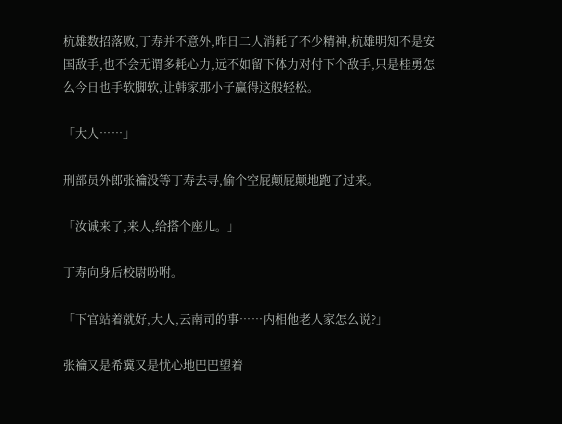杭雄数招落败,丁寿并不意外,昨日二人消耗了不少精神,杭雄明知不是安国敌手,也不会无谓多耗心力,远不如留下体力对付下个敌手,只是桂勇怎么今日也手软脚软,让韩家那小子赢得这般轻松。

「大人……」

刑部员外郎张禴没等丁寿去寻,偷个空屁颠屁颠地跑了过来。

「汝诚来了,来人,给搭个座儿。」

丁寿向身后校尉吩咐。

「下官站着就好,大人,云南司的事……内相他老人家怎么说?」

张禴又是希冀又是忧心地巴巴望着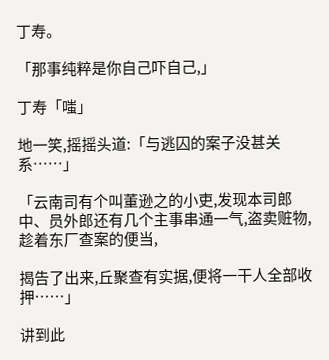丁寿。

「那事纯粹是你自己吓自己,」

丁寿「嗤」

地一笑,摇摇头道:「与逃囚的案子没甚关系……」

「云南司有个叫董逊之的小吏,发现本司郎中、员外郎还有几个主事串通一气,盗卖赃物,趁着东厂查案的便当,

揭告了出来,丘聚查有实据,便将一干人全部收押……」

讲到此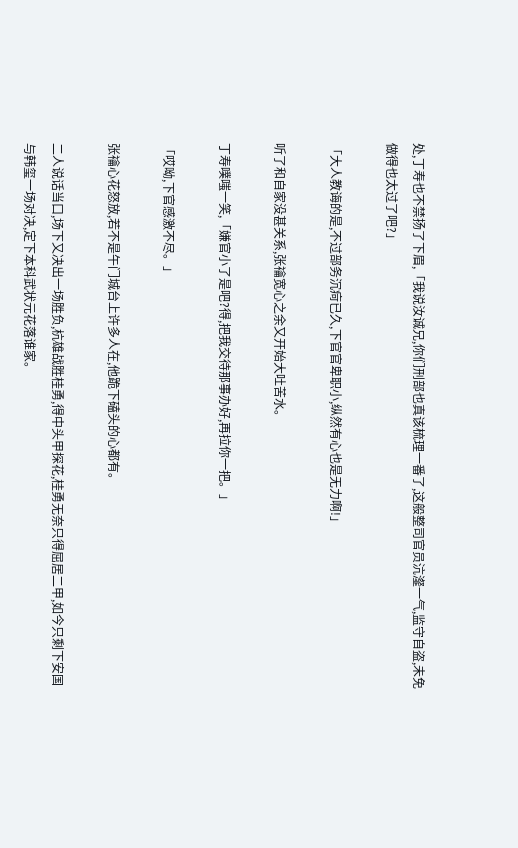处,丁寿也不禁扬了下眉,「我说汝诚兄,你们刑部也真该梳理一番了,这般整司官员沆瀣一气,监守自盗,未免做得也太过了吧?」

「大人教诲的是,不过部务沉疴已久,下官官卑职小,纵然有心也是无力啊!」

听了和自家没甚关系,张禴宽心之余又开始大吐苦水。

丁寿噗嗤一笑,「嫌官小了是吧?得,把我交待那事办好,再拉你一把。」

「哎呦,下官感激不尽。」

张禴心花怒放,若不是午门城台上许多人在,他跪下磕头的心都有。

二人说话当口,场下又决出一场胜负,杭雄战胜桂勇,得中头甲探花,桂勇无奈只得屈居二甲,如今只剩下安国与韩玺一场对决,定下本科武状元花落谁家。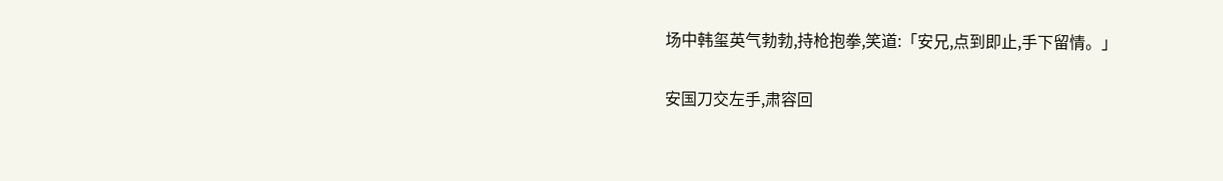场中韩玺英气勃勃,持枪抱拳,笑道:「安兄,点到即止,手下留情。」

安国刀交左手,肃容回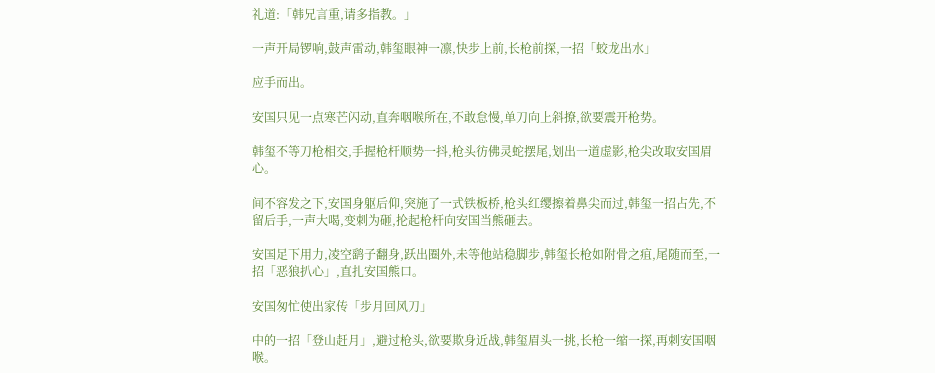礼道:「韩兄言重,请多指教。」

一声开局锣响,鼓声雷动,韩玺眼神一凛,快步上前,长枪前探,一招「蛟龙出水」

应手而出。

安国只见一点寒芒闪动,直奔咽喉所在,不敢怠慢,单刀向上斜撩,欲要震开枪势。

韩玺不等刀枪相交,手握枪杆顺势一抖,枪头彷佛灵蛇摆尾,划出一道虚影,枪尖改取安国眉心。

间不容发之下,安国身躯后仰,突施了一式铁板桥,枪头红缨擦着鼻尖而过,韩玺一招占先,不留后手,一声大喝,变刺为砸,抡起枪杆向安国当熊砸去。

安国足下用力,凌空鹞子翻身,跃出圈外,未等他站稳脚步,韩玺长枪如附骨之疽,尾随而至,一招「恶狼扒心」,直扎安国熊口。

安国匆忙使出家传「步月回风刀」

中的一招「登山赶月」,避过枪头,欲要欺身近战,韩玺眉头一挑,长枪一缩一探,再刺安国咽喉。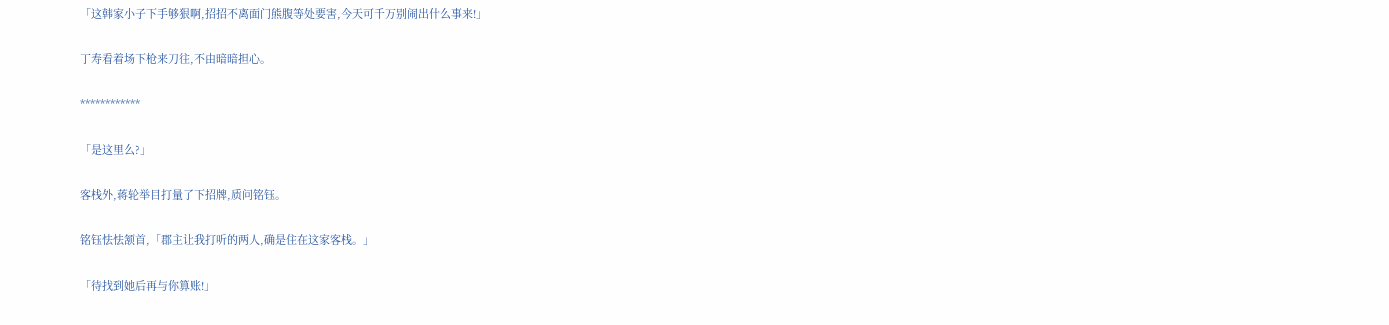「这韩家小子下手够狠啊,招招不离面门熊腹等处要害,今天可千万别闹出什么事来!」

丁寿看着场下枪来刀往,不由暗暗担心。

************

「是这里么?」

客栈外,蒋轮举目打量了下招牌,质问铭钰。

铭钰怯怯颔首,「郡主让我打听的两人,确是住在这家客栈。」

「待找到她后再与你算账!」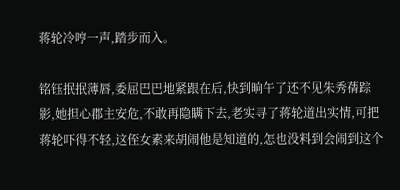蒋轮冷哼一声,踏步而入。

铭钰抿抿薄唇,委屈巴巴地紧跟在后,快到晌午了还不见朱秀蒨踪影,她担心郡主安危,不敢再隐瞒下去,老实寻了蒋轮道出实情,可把蒋轮吓得不轻,这侄女素来胡闹他是知道的,怎也没料到会闹到这个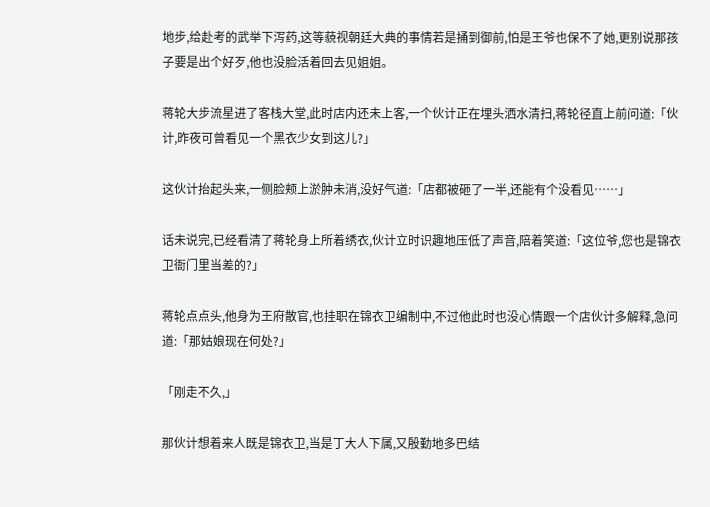地步,给赴考的武举下泻药,这等藐视朝廷大典的事情若是捅到御前,怕是王爷也保不了她,更别说那孩子要是出个好歹,他也没脸活着回去见姐姐。

蒋轮大步流星进了客栈大堂,此时店内还未上客,一个伙计正在埋头洒水清扫,蒋轮径直上前问道:「伙计,昨夜可曾看见一个黑衣少女到这儿?」

这伙计抬起头来,一侧脸颊上淤肿未消,没好气道:「店都被砸了一半,还能有个没看见……」

话未说完,已经看清了蒋轮身上所着绣衣,伙计立时识趣地压低了声音,陪着笑道:「这位爷,您也是锦衣卫衙门里当差的?」

蒋轮点点头,他身为王府散官,也挂职在锦衣卫编制中,不过他此时也没心情跟一个店伙计多解释,急问道:「那姑娘现在何处?」

「刚走不久,」

那伙计想着来人既是锦衣卫,当是丁大人下属,又殷勤地多巴结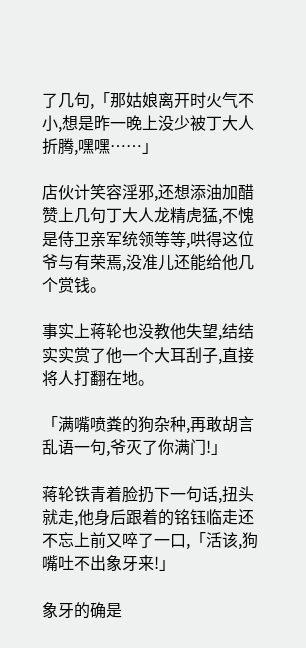了几句,「那姑娘离开时火气不小,想是昨一晚上没少被丁大人折腾,嘿嘿……」

店伙计笑容淫邪,还想添油加醋赞上几句丁大人龙精虎猛,不愧是侍卫亲军统领等等,哄得这位爷与有荣焉,没准儿还能给他几个赏钱。

事实上蒋轮也没教他失望,结结实实赏了他一个大耳刮子,直接将人打翻在地。

「满嘴喷粪的狗杂种,再敢胡言乱语一句,爷灭了你满门!」

蒋轮铁青着脸扔下一句话,扭头就走,他身后跟着的铭钰临走还不忘上前又啐了一口,「活该,狗嘴吐不出象牙来!」

象牙的确是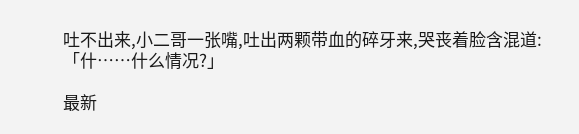吐不出来,小二哥一张嘴,吐出两颗带血的碎牙来,哭丧着脸含混道:「什……什么情况?」

最新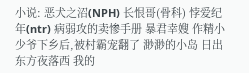小说: 恶犬之沼(NPH) 长恨哥(骨科) 悖爱纪年(ntr) 病弱攻的卖惨手册 暴君幸嫂 作精小少爷下乡后,被村霸宠翻了 渺渺的小岛 日出东方夜落西 我的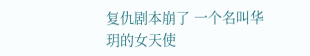复仇剧本崩了 一个名叫华玥的女天使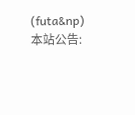(futa&np)
本站公告: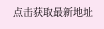点击获取最新地址